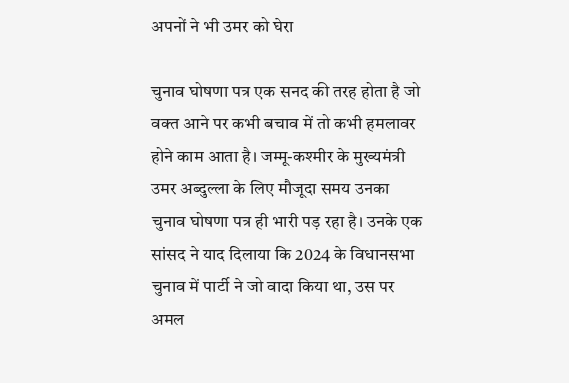अपनों ने भी उमर को घेरा

चुनाव घोषणा पत्र एक सनद की तरह होता है जो वक्त आने पर कभी बचाव में तो कभी हमलावर होने काम आता है। जम्मू-कश्मीर के मुख्यमंत्री उमर अब्दुल्ला के लिए मौजूदा समय उनका चुनाव घोषणा पत्र ही भारी पड़ रहा है। उनके एक सांसद ने याद दिलाया कि 2024 के विधानसभा चुनाव में पार्टी ने जो वादा किया था, उस पर अमल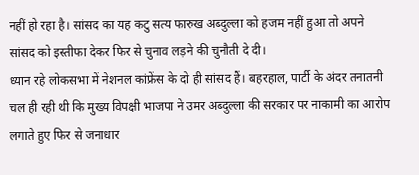नहीं हो रहा है। सांसद का यह कटु सत्य फारुख अब्दुल्ला को हजम नहीं हुआ तो अपने सांसद को इस्तीफा देकर फिर से चुनाव लड़ने की चुनौती दे दी।
ध्यान रहे लोकसभा में नेशनल कांफ्रेंस के दो ही सांसद हैं। बहरहाल, पार्टी के अंदर तनातनी चल ही रही थी कि मुख्य विपक्षी भाजपा ने उमर अब्दुल्ला की सरकार पर नाकामी का आरोप लगाते हुए फिर से जनाधार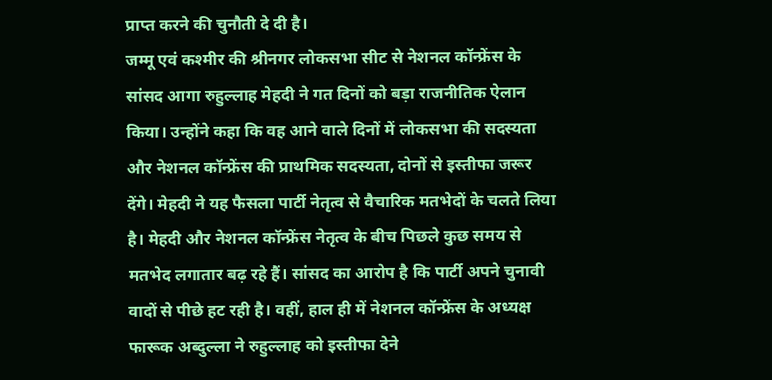प्राप्त करने की चुनौती दे दी है।
जम्मू एवं कश्मीर की श्रीनगर लोकसभा सीट से नेशनल कॉन्फ्रेंस के सांसद आगा रुहुल्लाह मेहदी ने गत दिनों को बड़ा राजनीतिक ऐलान किया। उन्होंने कहा कि वह आने वाले दिनों में लोकसभा की सदस्यता और नेशनल कॉन्फ्रेंस की प्राथमिक सदस्यता, दोनों से इस्तीफा जरूर देंगे। मेहदी ने यह फैसला पार्टी नेतृत्व से वैचारिक मतभेदों के चलते लिया है। मेहदी और नेशनल कॉन्फ्रेंस नेतृत्व के बीच पिछले कुछ समय से मतभेद लगातार बढ़ रहे हैं। सांसद का आरोप है कि पार्टी अपने चुनावी वादों से पीछे हट रही है। वहीं, हाल ही में नेशनल कॉन्फ्रेंस के अध्यक्ष फारूक अब्दुल्ला ने रुहुल्लाह को इस्तीफा देने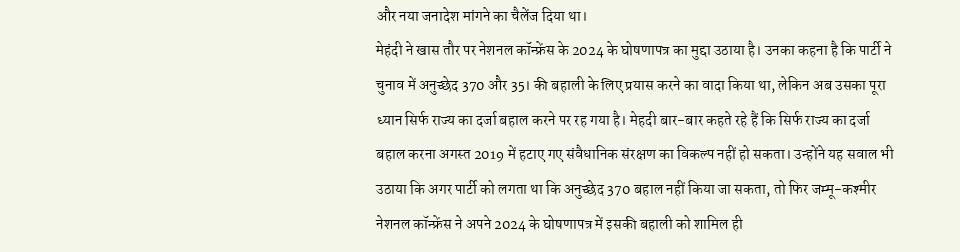और नया जनादेश मांगने का चैलेंज दिया था।
मेहंदी ने खास तौर पर नेशनल कॉन्फ्रेंस के 2024 के घोषणापत्र का मुद्दा उठाया है। उनका कहना है कि पार्टी ने चुनाव में अनुच्छेद 370 और 35। की बहाली के लिए प्रयास करने का वादा किया था, लेकिन अब उसका पूरा ध्यान सिर्फ राज्य का दर्जा बहाल करने पर रह गया है। मेहदी बार-बार कहते रहे हैं कि सिर्फ राज्य का दर्जा बहाल करना अगस्त 2019 में हटाए गए संवैधानिक संरक्षण का विकल्प नहीं हो सकता। उन्होंने यह सवाल भी उठाया कि अगर पार्टी को लगता था कि अनुच्छेद 370 बहाल नहीं किया जा सकता, तो फिर जम्मू-कश्मीर नेशनल कॉन्फ्रेंस ने अपने 2024 के घोषणापत्र में इसकी बहाली को शामिल ही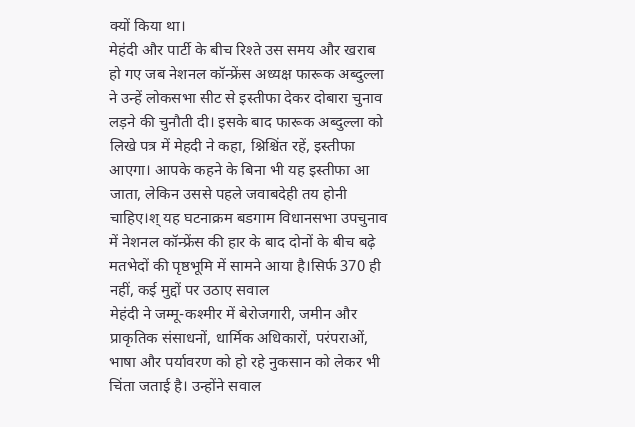क्यों किया था।
मेहंदी और पार्टी के बीच रिश्ते उस समय और खराब हो गए जब नेशनल कॉन्फ्रेंस अध्यक्ष फारूक अब्दुल्ला ने उन्हें लोकसभा सीट से इस्तीफा देकर दोबारा चुनाव लड़ने की चुनौती दी। इसके बाद फारूक अब्दुल्ला को लिखे पत्र में मेहदी ने कहा, श्निश्चिंत रहें, इस्तीफा आएगा। आपके कहने के बिना भी यह इस्तीफा आ जाता, लेकिन उससे पहले जवाबदेही तय होनी चाहिए।श् यह घटनाक्रम बडगाम विधानसभा उपचुनाव में नेशनल कॉन्फ्रेंस की हार के बाद दोनों के बीच बढ़े मतभेदों की पृष्ठभूमि में सामने आया है।सिर्फ 370 ही नहीं, कई मुद्दों पर उठाए सवाल
मेहंदी ने जम्मू-कश्मीर में बेरोजगारी, जमीन और प्राकृतिक संसाधनों, धार्मिक अधिकारों, परंपराओं, भाषा और पर्यावरण को हो रहे नुकसान को लेकर भी चिंता जताई है। उन्होंने सवाल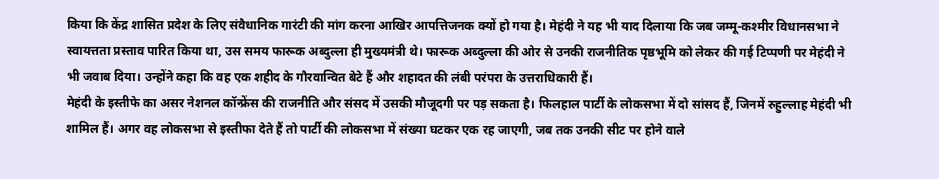किया कि केंद्र शासित प्रदेश के लिए संवैधानिक गारंटी की मांग करना आखिर आपत्तिजनक क्यों हो गया है। मेहंदी ने यह भी याद दिलाया कि जब जम्मू-कश्मीर विधानसभा ने स्वायत्तता प्रस्ताव पारित किया था, उस समय फारूक अब्दुल्ला ही मुख्यमंत्री थे। फारूक अब्दुल्ला की ओर से उनकी राजनीतिक पृष्ठभूमि को लेकर की गई टिप्पणी पर मेहंदी ने भी जवाब दिया। उन्होंने कहा कि वह एक शहीद के गौरवान्वित बेटे हैं और शहादत की लंबी परंपरा के उत्तराधिकारी हैं।
मेहंदी के इस्तीफे का असर नेशनल कॉन्फ्रेंस की राजनीति और संसद में उसकी मौजूदगी पर पड़ सकता है। फिलहाल पार्टी के लोकसभा में दो सांसद हैं, जिनमें रुहुल्लाह मेहंदी भी शामिल हैं। अगर वह लोकसभा से इस्तीफा देते हैं तो पार्टी की लोकसभा में संख्या घटकर एक रह जाएगी, जब तक उनकी सीट पर होने वाले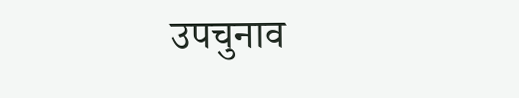उपचुनाव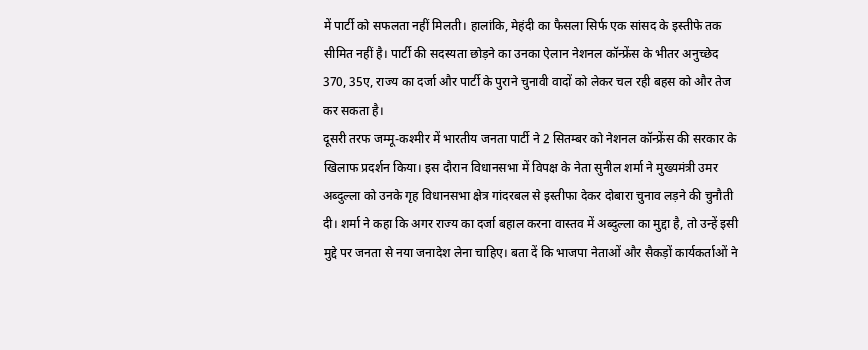में पार्टी को सफलता नहीं मिलती। हालांकि, मेहंदी का फैसला सिर्फ एक सांसद के इस्तीफे तक सीमित नहीं है। पार्टी की सदस्यता छोड़ने का उनका ऐलान नेशनल कॉन्फ्रेंस के भीतर अनुच्छेद 370, 35ए, राज्य का दर्जा और पार्टी के पुराने चुनावी वादों को लेकर चल रही बहस को और तेज कर सकता है।
दूसरी तरफ जम्मू-कश्मीर में भारतीय जनता पार्टी ने 2 सितम्बर को नेशनल कॉन्फ्रेंस की सरकार के खिलाफ प्रदर्शन किया। इस दौरान विधानसभा में विपक्ष के नेता सुनील शर्मा ने मुख्यमंत्री उमर अब्दुल्ला को उनके गृह विधानसभा क्षेत्र गांदरबल से इस्तीफा देकर दोबारा चुनाव लड़ने की चुनौती दी। शर्मा ने कहा कि अगर राज्य का दर्जा बहाल करना वास्तव में अब्दुल्ला का मुद्दा है, तो उन्हें इसी मुद्दे पर जनता से नया जनादेश लेना चाहिए। बता दें कि भाजपा नेताओं और सैकड़ों कार्यकर्ताओं ने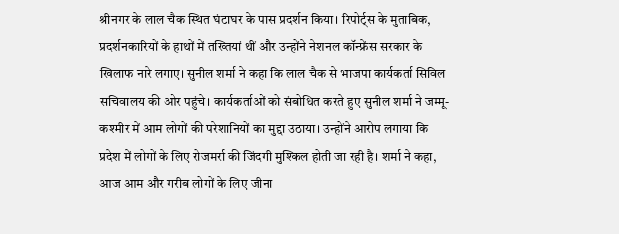श्रीनगर के लाल चैक स्थित घंटाघर के पास प्रदर्शन किया। रिपोर्ट्स के मुताबिक, प्रदर्शनकारियों के हाथों में तख्तियां थीं और उन्होंने नेशनल कॉन्फ्रेंस सरकार के खिलाफ नारे लगाए। सुनील शर्मा ने कहा कि लाल चैक से भाजपा कार्यकर्ता सिविल सचिवालय की ओर पहुंचे। कार्यकर्ताओं को संबोधित करते हुए सुनील शर्मा ने जम्मू-कश्मीर में आम लोगों की परेशानियों का मुद्दा उठाया। उन्होंने आरोप लगाया कि प्रदेश में लोगों के लिए रोजमर्रा की जिंदगी मुश्किल होती जा रही है। शर्मा ने कहा, आज आम और गरीब लोगों के लिए जीना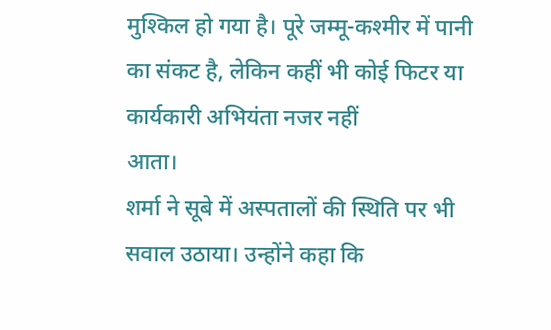मुश्किल हो गया है। पूरे जम्मू-कश्मीर में पानी का संकट है, लेकिन कहीं भी कोई फिटर या कार्यकारी अभियंता नजर नहीं
आता।
शर्मा ने सूबे में अस्पतालों की स्थिति पर भी सवाल उठाया। उन्होंने कहा कि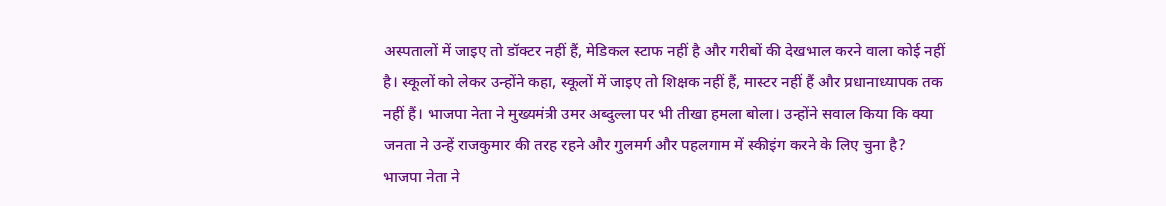अस्पतालों में जाइए तो डॉक्टर नहीं हैं, मेडिकल स्टाफ नहीं है और गरीबों की देखभाल करने वाला कोई नहीं है। स्कूलों को लेकर उन्होंने कहा, स्कूलों में जाइए तो शिक्षक नहीं हैं, मास्टर नहीं हैं और प्रधानाध्यापक तक नहीं हैं। भाजपा नेता ने मुख्यमंत्री उमर अब्दुल्ला पर भी तीखा हमला बोला। उन्होंने सवाल किया कि क्या जनता ने उन्हें राजकुमार की तरह रहने और गुलमर्ग और पहलगाम में स्कीइंग करने के लिए चुना है?
भाजपा नेता ने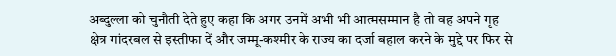अब्दुल्ला को चुनौती देते हुए कहा कि अगर उनमें अभी भी आत्मसम्मान है तो वह अपने गृह क्षेत्र गांदरबल से इस्तीफा दें और जम्मू-कश्मीर के राज्य का दर्जा बहाल करने के मुद्दे पर फिर से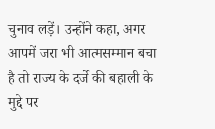चुनाव लड़ें। उन्होंने कहा, अगर आपमें जरा भी आत्मसम्मान बचा है तो राज्य के दर्जे की बहाली के मुद्दे पर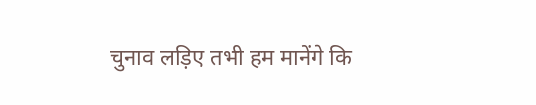चुनाव लड़िए तभी हम मानेंगे कि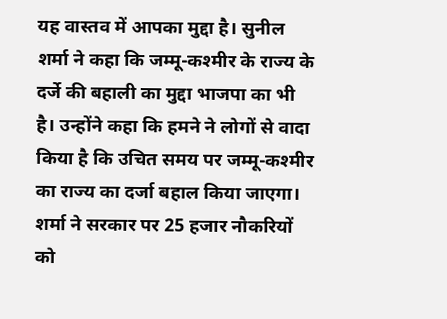यह वास्तव में आपका मुद्दा है। सुनील शर्मा ने कहा कि जम्मू-कश्मीर के राज्य के दर्जे की बहाली का मुद्दा भाजपा का भी है। उन्होंने कहा कि हमने ने लोगों से वादा किया है कि उचित समय पर जम्मू-कश्मीर का राज्य का दर्जा बहाल किया जाएगा। शर्मा ने सरकार पर 25 हजार नौकरियों को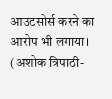आउटसोर्स करने का आरोप भी लगाया।
(अशोक त्रिपाठी-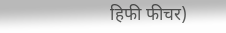हिफी फीचर)